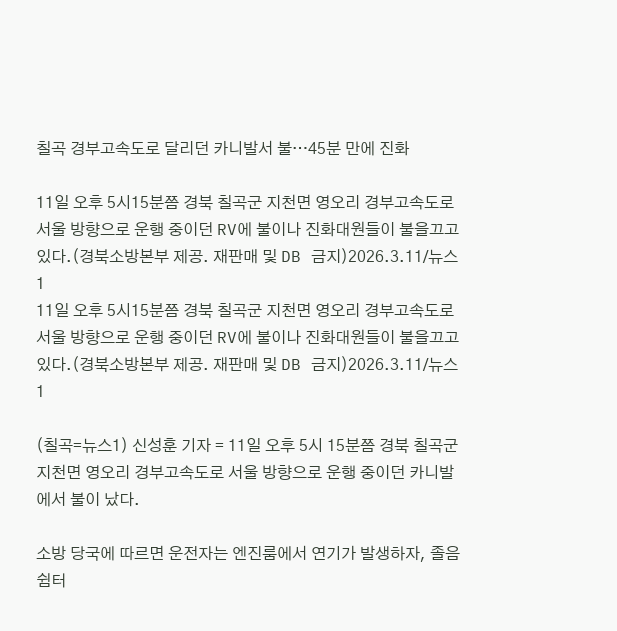칠곡 경부고속도로 달리던 카니발서 불…45분 만에 진화

11일 오후 5시15분쯤 경북 칠곡군 지천면 영오리 경부고속도로 서울 방향으로 운행 중이던 RV에 불이나 진화대원들이 불을끄고 있다.(경북소방본부 제공. 재판매 및 DB 금지)2026.3.11/뉴스1
11일 오후 5시15분쯤 경북 칠곡군 지천면 영오리 경부고속도로 서울 방향으로 운행 중이던 RV에 불이나 진화대원들이 불을끄고 있다.(경북소방본부 제공. 재판매 및 DB 금지)2026.3.11/뉴스1

(칠곡=뉴스1) 신성훈 기자 = 11일 오후 5시 15분쯤 경북 칠곡군 지천면 영오리 경부고속도로 서울 방향으로 운행 중이던 카니발에서 불이 났다.

소방 당국에 따르면 운전자는 엔진룸에서 연기가 발생하자, 졸음쉼터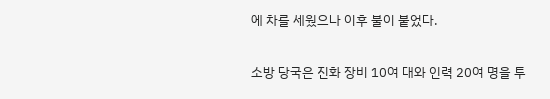에 차를 세웠으나 이후 불이 붙었다.

소방 당국은 진화 장비 10여 대와 인력 20여 명을 투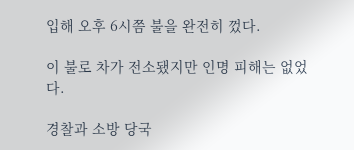입해 오후 6시쯤 불을 완전히 껐다.

이 불로 차가 전소됐지만 인명 피해는 없었다.

경찰과 소방 당국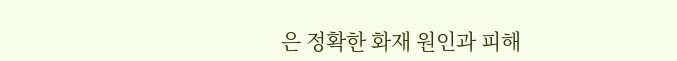은 정확한 화재 원인과 피해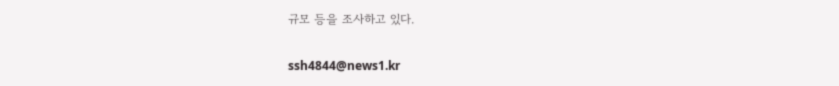규모 등을 조사하고 있다.

ssh4844@news1.kr